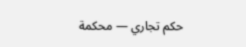حكم تجاري — محكمة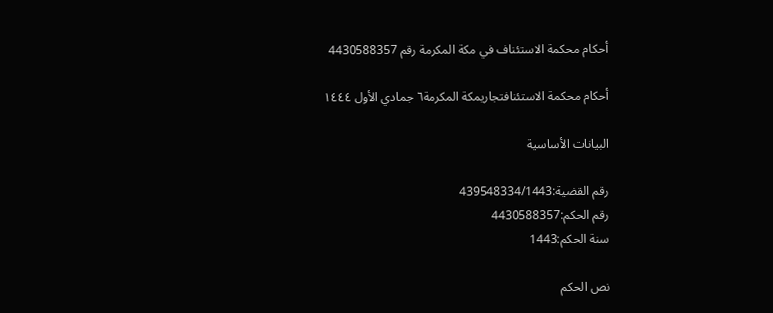أحكام محكمة الاستئناف في مكة المكرمة رقم 4430588357

أحكام محكمة الاستئنافتجاريمكة المكرمة٦ جمادي الأول ١٤٤٤

البيانات الأساسية

رقم القضية:439548334/1443
رقم الحكم:4430588357
سنة الحكم:1443

نص الحكم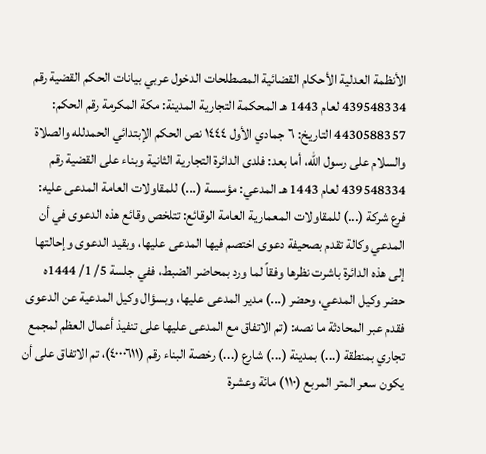الأنظمة العدلية الأحكام القضائية المصطلحات الدخول عربي بيانات الحكم القضية رقم 439548334 لعام 1443 هـ المحكمة التجارية المدينة: مكة المكرمة رقم الحكم: 4430588357 التاريخ: ٦ جمادي الأول ١٤٤٤ نص الحكم الإبتدائي الحمدلله والصلاة والسلام على رسول الله، أما بعد: فلدى الدائرة التجارية الثانية وبناء على القضية رقم 439548334 لعام 1443 هـ المدعي: مؤسسة (...) للمقاولات العامة المدعى عليه: فرع شركة (...) للمقاولات المعمارية العامة الوقائع: تتلخص وقائع هذه الدعوى في أن المدعي وكالة تقدم بصحيفة دعوى اختصم فيها المدعى عليها، وبقيد الدعوى وإحالتها إلى هذه الدائرة باشرت نظرها وفقاً لما ورد بمحاضر الضبط، ففي جلسة 5/ 1/ 1444ه حضر وكيل المدعي، وحضر (...) مدير المدعى عليها، وبسؤال وكيل المدعية عن الدعوى فقدم عبر المحادثة ما نصه: (تم الاتفاق مع المدعى عليها على تنفيذ أعمال العظم لمجمع تجاري بمنطقة (...) بمدينة (...) شارع (...) رخصة البناء رقم (٤٠٠٠٦١١)، تم الاتفاق على أن يكون سعر المتر المربع (١١٠) مائة وعشرة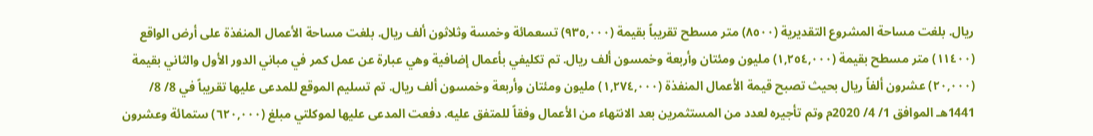ريال. بلغت مساحة المشروع التقديرية (٨٥٠٠) متر مسطح تقريباً بقيمة (٩٣٥,٠٠٠) تسعمائة وخمسة وثلاثون ألف ريال. بلغت مساحة الأعمال المنفذة على أرض الواقع (١١٤٠٠) متر مسطح بقيمة (١,٢٥٤,٠٠٠) مليون ومئتان وأربعة وخمسون ألف ريال. تم تكليفي بأعمال إضافية وهي عبارة عن عمل كمر في مباني الدور الأول والثاني بقيمة (٢٠,٠٠٠) عشرون ألفاً ريال بحيث تصبح قيمة الأعمال المنفذة (١,٢٧٤,٠٠٠) مليون ومئتان وأربعة وخمسون ألف ريال. تم تسليم الموقع للمدعى عليها تقريباً في 8/ 8/ 1441هـ الموافق 1/ 4/ 2020م وتم تأجيره لعدد من المستثمرين بعد الانتهاء من الأعمال وفقاً للمتفق عليه. دفعت المدعى عليها لموكلتي مبلغ (٦٢٠,٠٠٠) ستمائة وعشرون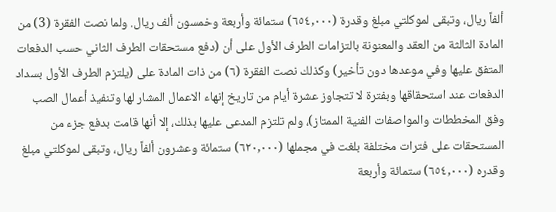ألفاً ريال، وتبقى لموكلتي مبلغ وقدرة (٦٥٤,٠٠٠) ستمائة وأربعة وخمسون ألف ريال. ولما نصت الفقرة (3) من المادة الثالثة من العقد والمعنونة بالتزامات الطرف الأول على أن (دفع مستحقات الطرف الثاني حسب الدفعات المتفق عليها وفي موعدها دون تأخير) وكذلك نصت الفقرة (٦) من ذات المادة على (يلتزم الطرف الأول بسداد الدفعات عند استحقاقها وبفترة لا تتجاوز عشرة أيام من تاريخ إنهاء الاعمال المشار لها وتنفيذ أعمال الصب وفق المخططات والمواصفات الفنية الممتاز)، ولم تلتزم المدعى عليها بذلك، إلا أنها قامت بدفع جزء من المستحقات على فترات مختلفة بلغت في مجملها (٦٢٠,٠٠٠) ستمائة وعشرون ألفاً ريال، وتبقى لموكلتي مبلغ وقدره (٦٥٤,٠٠٠) ستمائة وأربعة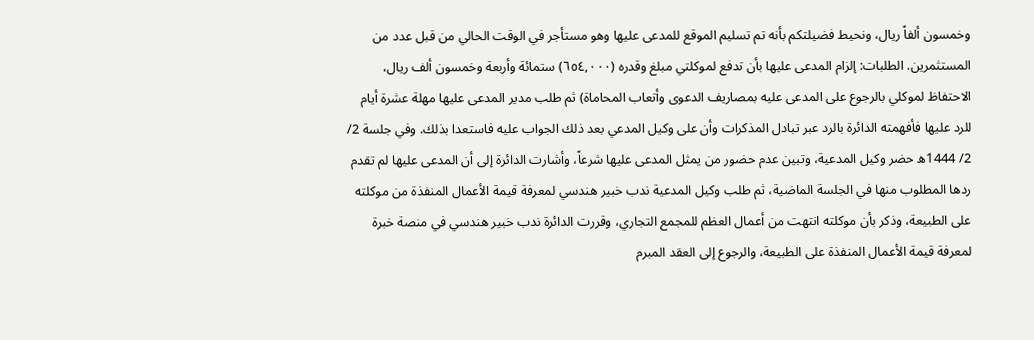وخمسون ألفاً ريال، ونحيط فضيلتكم بأنه تم تسليم الموقع للمدعى عليها وهو مستأجر في الوقت الحالي من قبل عدد من المستثمرين. الطلبات: إلزام المدعى عليها بأن تدفع لموكلتي مبلغ وقدره (٦٥٤,٠٠٠) ستمائة وأربعة وخمسون ألف ريال، الاحتفاظ لموكلي بالرجوع على المدعى عليه بمصاريف الدعوى وأتعاب المحاماة) ثم طلب مدير المدعى عليها مهلة عشرة أيام للرد عليها فأفهمته الدائرة بالرد عبر تبادل المذكرات وأن على وكيل المدعي بعد ذلك الجواب عليه فاستعدا بذلك. وفي جلسة 2/ 2/ 1444ه حضر وكيل المدعية، وتبين عدم حضور من يمثل المدعى عليها شرعاً، وأشارت الدائرة إلى أن المدعى عليها لم تقدم ردها المطلوب منها في الجلسة الماضية، ثم طلب وكيل المدعية ندب خبير هندسي لمعرفة قيمة الأعمال المنفذة من موكلته على الطبيعة، وذكر بأن موكلته انتهت من أعمال العظم للمجمع التجاري، وقررت الدائرة ندب خبير هندسي في منصة خبرة لمعرفة قيمة الأعمال المنفذة على الطبيعة، والرجوع إلى العقد المبرم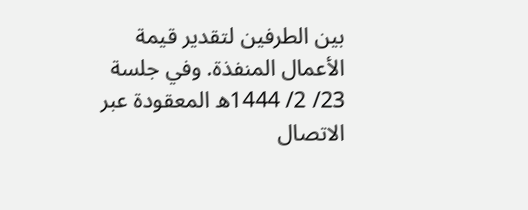بين الطرفين لتقدير قيمة الأعمال المنفذة. وفي جلسة 23/ 2/ 1444ه المعقودة عبر الاتصال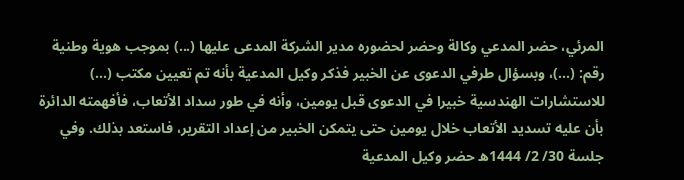المرئي، حضر المدعي وكالة وحضر لحضوره مدير الشركة المدعى عليها (...) بموجب هوية وطنية رقم: (...)، وبسؤال طرفي الدعوى عن الخبير فذكر وكيل المدعية بأنه تم تعيين مكتب (...) للاستشارات الهندسية خبيرا في الدعوى قبل يومين، وأنه في طور سداد الأتعاب، فأفهمته الدائرة بأن عليه تسديد الأتعاب خلال يومين حتى يتمكن الخبير من إعداد التقرير، فاستعد بذلك. وفي جلسة 30/ 2/ 1444ه حضر وكيل المدعية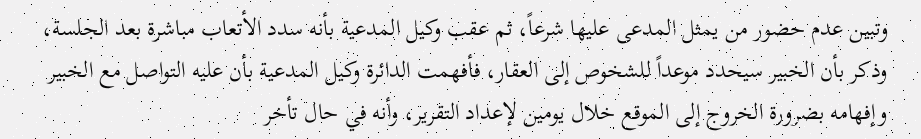وتبين عدم حضور من يمثل المدعى عليها شرعاً، ثم عقب وكيل المدعية بأنه سدد الأتعاب مباشرة بعد الجلسة، وذكر بأن الخبير سيحدد موعداً للشخوص إلى العقار، فأفهمت الدائرة وكيل المدعية بأن عليه التواصل مع الخبير وإفهامه بضرورة الخروج إلى الموقع خلال يومين لإعداد التقرير، وأنه في حال تأخر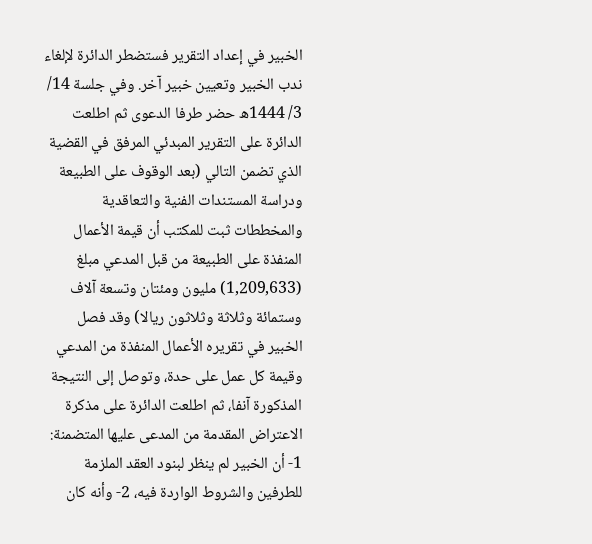الخبير في إعداد التقرير فستضطر الدائرة لإلغاء ندب الخبير وتعيين خبير آخر. وفي جلسة 14/ 3/ 1444ه حضر طرفا الدعوى ثم اطلعت الدائرة على التقرير المبدئي المرفق في القضية الذي تضمن التالي (بعد الوقوف على الطبيعة ودراسة المستندات الفنية والتعاقدية والمخططات ثبت للمكتب أن قيمة الأعمال المنفذة على الطبيعة من قبل المدعي مبلغ (1,209,633) مليون ومئتان وتسعة آلاف وستمائة وثلاثة وثلاثون ريالا) وقد فصل الخبير في تقريره الأعمال المنفذة من المدعي وقيمة كل عمل على حدة، وتوصل إلى النتيجة المذكورة آنفا، ثم اطلعت الدائرة على مذكرة الاعتراض المقدمة من المدعى عليها المتضمنة: 1- أن الخبير لم ينظر لبنود العقد الملزمة للطرفين والشروط الواردة فيه، 2- وأنه كان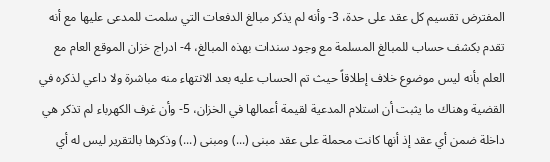المفترض تقسيم كل عقد على حدة، 3- وأنه لم يذكر مبالغ الدفعات التي سلمت للمدعى عليها مع أنه تقدم بكشف حساب للمبالغ المسلمة مع وجود سندات بهذه المبالغ، 4- ادراج خزان الموقع العام مع العلم بأنه ليس موضوع خلاف إطلاقاً حيث تم الحساب عليه بعد الانتهاء منه مباشرة ولا داعي لذكره في القضية وهناك ما يثبت أن استلام المدعية لقيمة أعمالها في الخزان، 5- وأن غرف الكهرباء لم تذكر هي داخلة ضمن أي عقد إذ أنها كانت محملة على عقد مبنى (...) ومبنى (...) وذكرها بالتقرير ليس له أي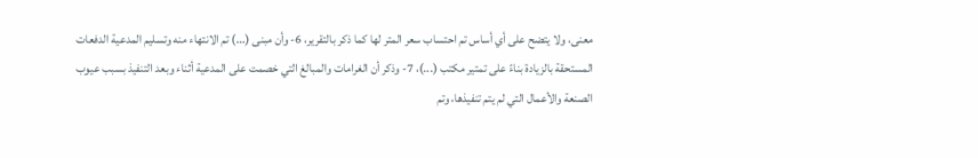معنى، ولا يتضح على أي أساس تم احتساب سعر المتر لها كما ذكر بالتقرير، 6- وأن مبنى (...) تم الانتهاء منه وتسليم المدعية الدفعات المستحقة بالزيادة بناءً على تمتير مكتب (...)، 7- وذكر أن الغرامات والمبالغ التي خصمت على المدعية أثناء وبعد التنفيذ بسبب عيوب الصنعة والأعمال التي لم يتم تنفيذها، وتم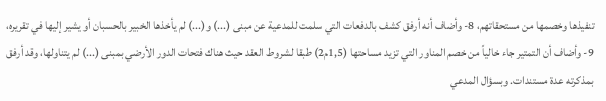تنفيذها وخصمها من مستحقاتهم، 8- وأضاف أنه أرفق كشف بالدفعات التي سلمت للمدعية عن مبنى (...) و(...) لم يأخذها الخبير بالحسبان أو يشير إليها في تقريره، 9- وأضاف أن التمتير جاء خالياً من خصم المناور التي تزيد مساحتها (1,5م2) طبقا لشروط العقد حيث هناك فتحات الدور الأرضي بمبنى (...) لم يتناولها، وقد أرفق بمذكرته عدة مستندات. وبسؤال المدعي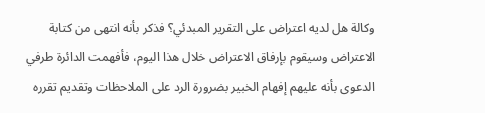وكالة هل لديه اعتراض على التقرير المبدئي؟ فذكر بأنه انتهى من كتابة الاعتراض وسيقوم بإرفاق الاعتراض خلال هذا اليوم، فأفهمت الدائرة طرفي الدعوى بأنه عليهم إفهام الخبير بضرورة الرد على الملاحظات وتقديم تقرره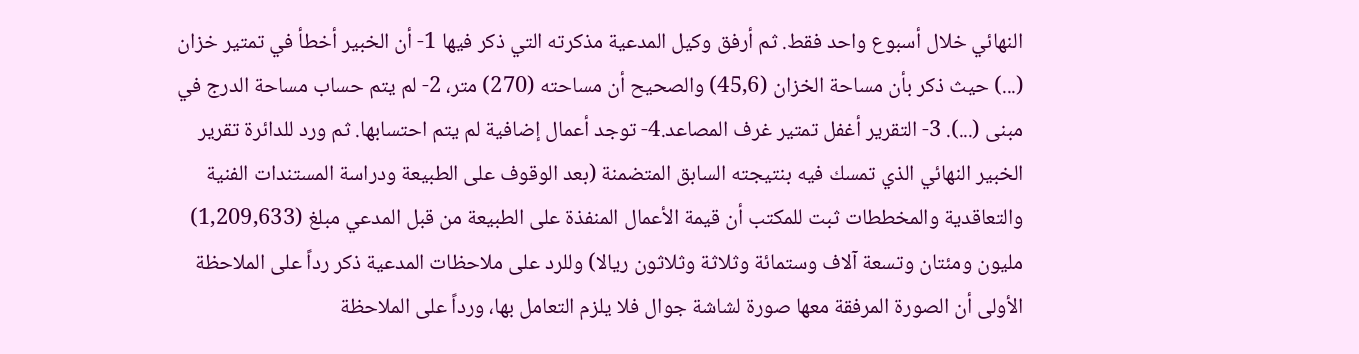النهائي خلال أسبوع واحد فقط. ثم أرفق وكيل المدعية مذكرته التي ذكر فيها 1- أن الخبير أخطأ في تمتير خزان (...) حيث ذكر بأن مساحة الخزان (45,6) والصحيح أن مساحته (270) متر، 2- لم يتم حساب مساحة الدرج في مبنى (...). 3- التقرير أغفل تمتير غرف المصاعد.4- توجد أعمال إضافية لم يتم احتسابها. ثم ورد للدائرة تقرير الخبير النهائي الذي تمسك فيه بنتيجته السابق المتضمنة (بعد الوقوف على الطبيعة ودراسة المستندات الفنية والتعاقدية والمخططات ثبت للمكتب أن قيمة الأعمال المنفذة على الطبيعة من قبل المدعي مبلغ (1,209,633) مليون ومئتان وتسعة آلاف وستمائة وثلاثة وثلاثون ريالا) وللرد على ملاحظات المدعية ذكر رداً على الملاحظة الأولى أن الصورة المرفقة معها صورة لشاشة جوال فلا يلزم التعامل بها، ورداً على الملاحظة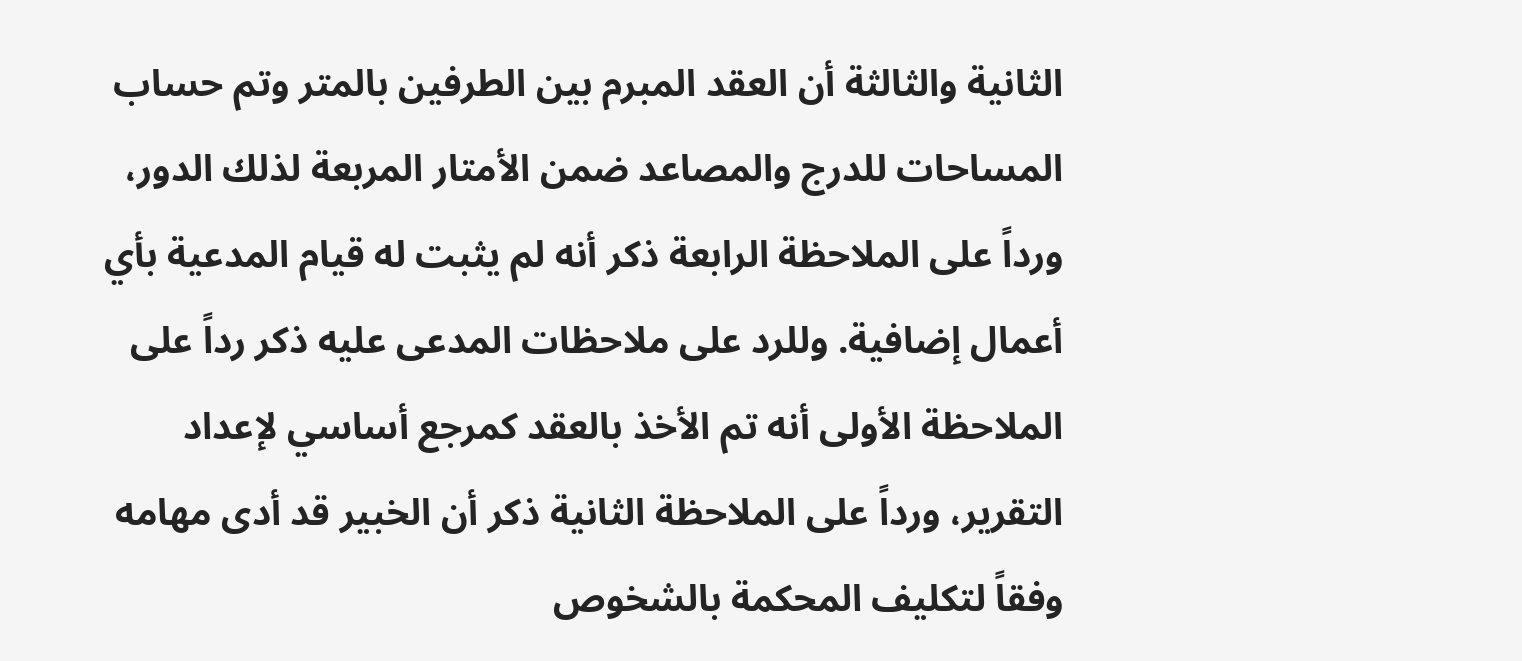الثانية والثالثة أن العقد المبرم بين الطرفين بالمتر وتم حساب المساحات للدرج والمصاعد ضمن الأمتار المربعة لذلك الدور، ورداً على الملاحظة الرابعة ذكر أنه لم يثبت له قيام المدعية بأي أعمال إضافية. وللرد على ملاحظات المدعى عليه ذكر رداً على الملاحظة الأولى أنه تم الأخذ بالعقد كمرجع أساسي لإعداد التقرير، ورداً على الملاحظة الثانية ذكر أن الخبير قد أدى مهامه وفقاً لتكليف المحكمة بالشخوص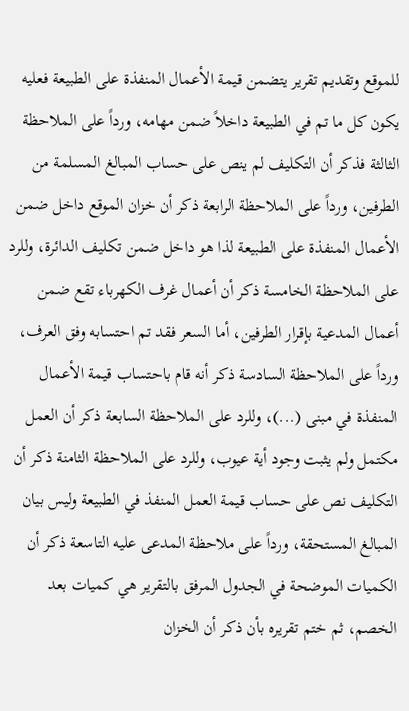للموقع وتقديم تقرير يتضمن قيمة الأعمال المنفذة على الطبيعة فعليه يكون كل ما تم في الطبيعة داخلاً ضمن مهامه، ورداً على الملاحظة الثالثة فذكر أن التكليف لم ينص على حساب المبالغ المسلمة من الطرفين، ورداً على الملاحظة الرابعة ذكر أن خزان الموقع داخل ضمن الأعمال المنفذة على الطبيعة لذا هو داخل ضمن تكليف الدائرة، وللرد على الملاحظة الخامسة ذكر أن أعمال غرف الكهرباء تقع ضمن أعمال المدعية بإقرار الطرفين، أما السعر فقد تم احتسابه وفق العرف، ورداً على الملاحظة السادسة ذكر أنه قام باحتساب قيمة الأعمال المنفذة في مبنى (...)، وللرد على الملاحظة السابعة ذكر أن العمل مكتمل ولم يثبت وجود أية عيوب، وللرد على الملاحظة الثامنة ذكر أن التكليف نص على حساب قيمة العمل المنفذ في الطبيعة وليس بيان المبالغ المستحقة، ورداً على ملاحظة المدعى عليه التاسعة ذكر أن الكميات الموضحة في الجدول المرفق بالتقرير هي كميات بعد الخصم، ثم ختم تقريره بأن ذكر أن الخزان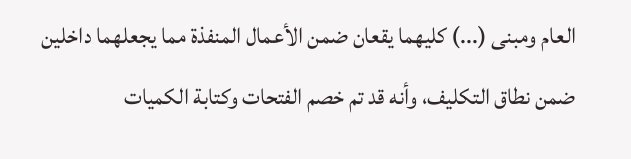العام ومبنى (...) كليهما يقعان ضمن الأعمال المنفذة مما يجعلهما داخلين ضمن نطاق التكليف، وأنه قد تم خصم الفتحات وكتابة الكميات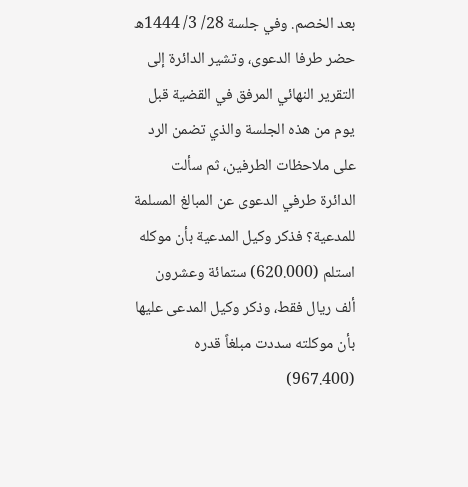بعد الخصم. وفي جلسة 28/ 3/ 1444ه حضر طرفا الدعوى، وتشير الدائرة إلى التقرير النهائي المرفق في القضية قبل يوم من هذه الجلسة والذي تضمن الرد على ملاحظات الطرفين، ثم سألت الدائرة طرفي الدعوى عن المبالغ المسلمة للمدعية؟ فذكر وكيل المدعية بأن موكله استلم (620.000) ستمائة وعشرون ألف ريال فقط، وذكر وكيل المدعى عليها بأن موكلته سددت مبلغاً قدره (967.400)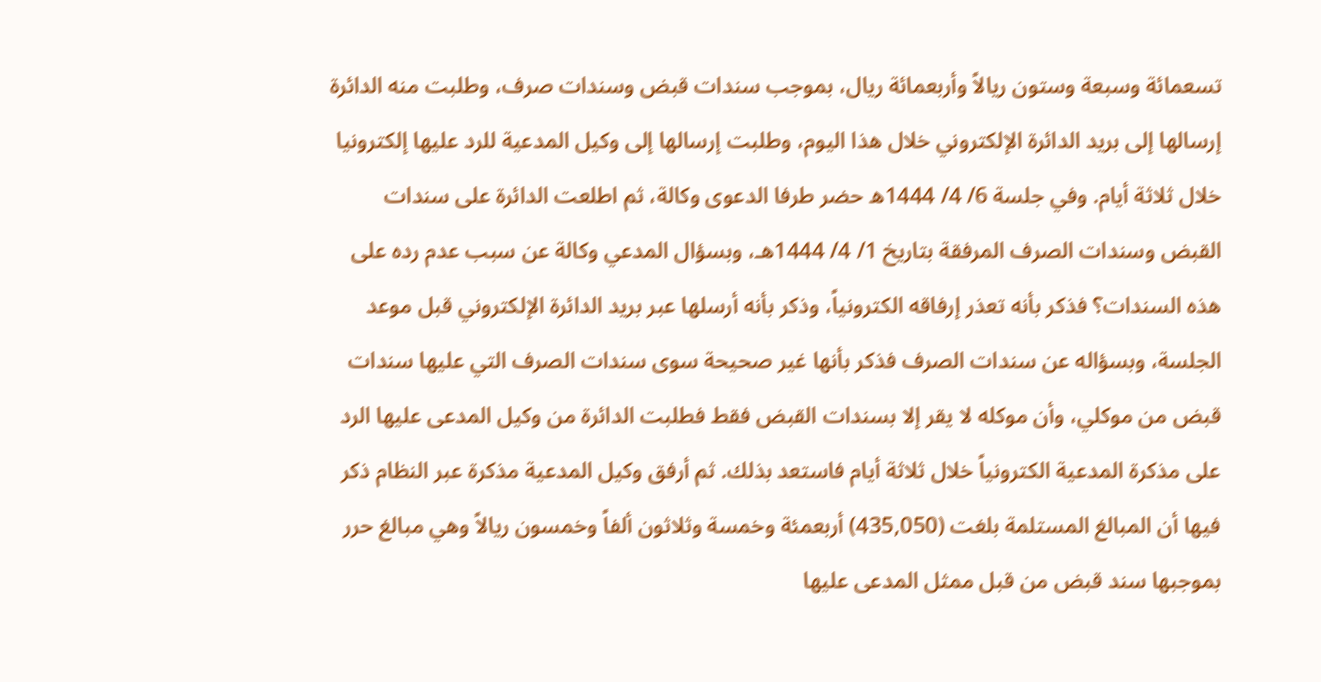تسعمائة وسبعة وستون ريالاً وأربعمائة ريال، بموجب سندات قبض وسندات صرف، وطلبت منه الدائرة إرسالها إلى بريد الدائرة الإلكتروني خلال هذا اليوم، وطلبت إرسالها إلى وكيل المدعية للرد عليها إلكترونيا خلال ثلاثة أيام. وفي جلسة 6/ 4/ 1444ه حضر طرفا الدعوى وكالة، ثم اطلعت الدائرة على سندات القبض وسندات الصرف المرفقة بتاريخ 1/ 4/ 1444هـ، وبسؤال المدعي وكالة عن سبب عدم رده على هذه السندات؟ فذكر بأنه تعذر إرفاقه الكترونياً، وذكر بأنه أرسلها عبر بريد الدائرة الإلكتروني قبل موعد الجلسة، وبسؤاله عن سندات الصرف فذكر بأنها غير صحيحة سوى سندات الصرف التي عليها سندات قبض من موكلي، وأن موكله لا يقر إلا بسندات القبض فقط فطلبت الدائرة من وكيل المدعى عليها الرد على مذكرة المدعية الكترونياً خلال ثلاثة أيام فاستعد بذلك. ثم أرفق وكيل المدعية مذكرة عبر النظام ذكر فيها أن المبالغ المستلمة بلغت (435,050) أربعمئة وخمسة وثلاثون ألفاً وخمسون ريالاً وهي مبالغ حرر بموجبها سند قبض من قبل ممثل المدعى عليها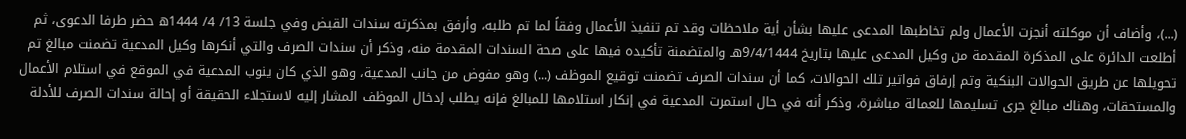(...)، وأضاف أن موكلته أنجزت الأعمال ولم تخاطبها المدعى عليها بشأن أية ملاحظات وقد تم تنفيذ الأعمال وفقاً لما تم طلبه، وأرفق بمذكرته سندات القبض وفي جلسة 13/ 4/ 1444ه حضر طرفا الدعوى، ثم أطلعت الدائرة على المذكرة المقدمة من وكيل المدعى عليها بتاريخ 9/4/1444هـ والمتضمنة تأكيده فيها على صحة السندات المقدمة منه، وذكر أن سندات الصرف والتي أنكرها وكيل المدعية تضمنت مبالغ تم تحويلها عن طريق الحوالات البنكية وتم إرفاق فواتير تلك الحوالات، كما أن سندات الصرف تضمنت توقيع الموظف (...) وهو مفوض من جانب المدعية، وهو الذي كان ينوب المدعية في الموقع في استلام الأعمال والمستحقات، وهناك مبالغ جرى تسليمها للعمالة مباشرة، وذكر أنه في حال استمرت المدعية في إنكار استلامها للمبالغ فإنه يطلب إدخال الموظف المشار إليه لاستجلاء الحقيقة أو إحالة سندات الصرف للأدلة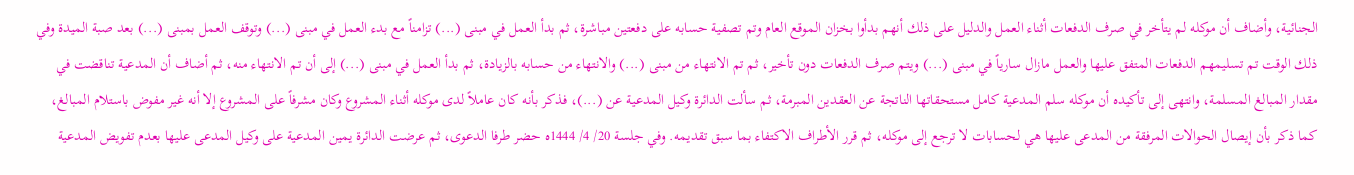الجنائية، وأضاف أن موكله لم يتأخر في صرف الدفعات أثناء العمل والدليل على ذلك أنهم بدأوا بخزان الموقع العام وتم تصفية حسابه على دفعتين مباشرة، ثم بدأ العمل في مبنى (...) تزامناً مع بدء العمل في مبنى (...) وتوقف العمل بمبنى (...) بعد صبة الميدة وفي ذلك الوقت تم تسليمهم الدفعات المتفق عليها والعمل مازال سارياً في مبنى (...) ويتم صرف الدفعات دون تأخير، ثم تم الانتهاء من مبنى (...) والانتهاء من حسابه بالزيادة، ثم بدأ العمل في مبنى (...) إلى أن تم الانتهاء منه، ثم أضاف أن المدعية تناقضت في مقدار المبالغ المسلمة، وانتهى إلى تأكيده أن موكله سلم المدعية كامل مستحقاتها الناتجة عن العقدين المبرمة، ثم سألت الدائرة وكيل المدعية عن (...)، فذكر بأنه كان عاملاً لدى موكله أثناء المشروع وكان مشرفاً على المشروع إلا أنه غير مفوض باستلام المبالغ، كما ذكر بأن إيصال الحوالات المرفقة من المدعى عليها هي لحسابات لا ترجع إلى موكله، ثم قرر الأطراف الاكتفاء بما سبق تقديمه. وفي جلسة 20/ 4/ 1444ه حضر طرفا الدعوى، ثم عرضت الدائرة يمين المدعية على وكيل المدعى عليها بعدم تفويض المدعية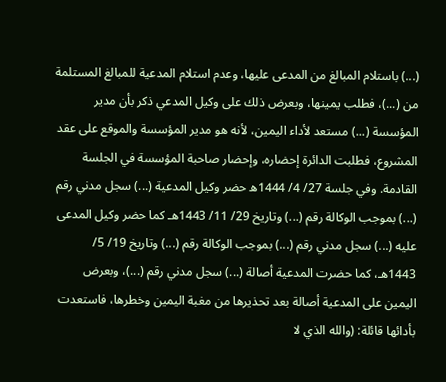(...) باستلام المبالغ من المدعى عليها، وعدم استلام المدعية للمبالغ المستلمة من (...)، فطلب يمينها، وبعرض ذلك على وكيل المدعي ذكر بأن مدير المؤسسة (...) مستعد لأداء اليمين، لأنه هو مدير المؤسسة والموقع على عقد المشروع، فطلبت الدائرة إحضاره، وإحضار صاحبة المؤسسة في الجلسة القادمة. وفي جلسة 27/ 4/ 1444ه حضر وكيل المدعية (...) سجل مدني رقم (...) بموجب الوكالة رقم (...) وتاريخ 29/ 11/ 1443هـ كما حضر وكيل المدعى عليه (...) سجل مدني رقم (...) بموجب الوكالة رقم (...) وتاريخ 19/ 5/ 1443هـ، كما حضرت المدعية أصالة (...) سجل مدني رقم (...)، وبعرض اليمين على المدعية أصالة بعد تحذيرها من مغبة اليمين وخطرها، فاستعدت بأدائها قائلة: (والله الذي لا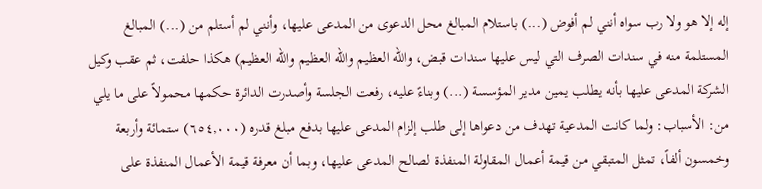إله إلا هو ولا رب سواه أنني لم أفوض (...) باستلام المبالغ محل الدعوى من المدعى عليها، وأنني لم أستلم من (...) المبالغ المستلمة منه في سندات الصرف التي ليس عليها سندات قبض، والله العظيم والله العظيم والله العظيم) هكذا حلفت، ثم عقب وكيل الشركة المدعى عليها بأنه يطلب يمين مدير المؤسسة (...) وبناءً عليه، رفعت الجلسة وأصدرت الدائرة حكمها محمولاً على ما يلي من: الأسباب: ولما كانت المدعية تهدف من دعواها إلى طلب إلزام المدعى عليها بدفع مبلغ قدره (٦٥٤,٠٠٠) ستمائة وأربعة وخمسون ألفاً، تمثل المتبقي من قيمة أعمال المقاولة المنفذة لصالح المدعى عليها، وبما أن معرفة قيمة الأعمال المنفذة على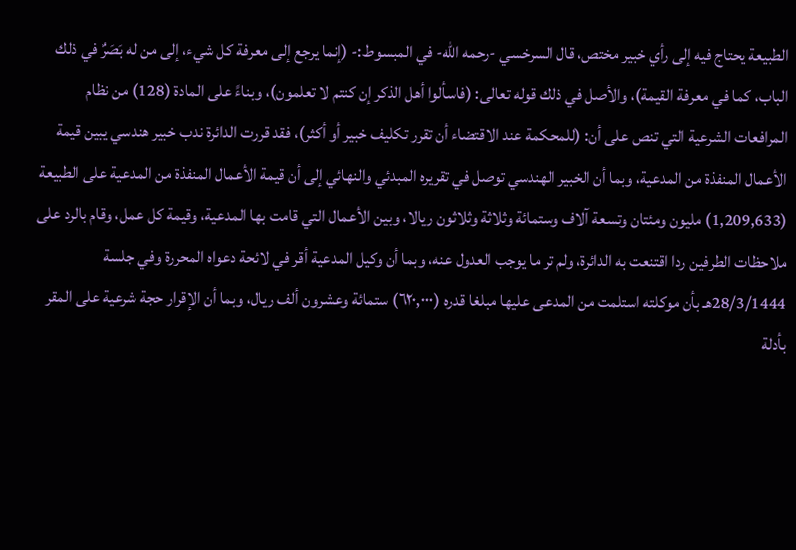الطبيعة يحتاج فيه إلى رأي خبير مختص، قال السرخسي -رحمه الله- في المبسوط:- (إنما يرجع إلى معرفة كل شيء، إلى من له بَصَرٌ في ذلك الباب، كما في معرفة القيمة)، والأصل في ذلك قوله تعالى: (فاسألوا أهل الذكر إن كنتم لا تعلمون)، وبناءً على المادة (128) من نظام المرافعات الشرعية التي تنص على أن: (للمحكمة عند الاقتضاء أن تقرر تكليف خبير أو أكثر)، فقد قررت الدائرة ندب خبير هندسي يبين قيمة الأعمال المنفذة من المدعية، وبما أن الخبير الهندسي توصل في تقريره المبدئي والنهائي إلى أن قيمة الأعمال المنفذة من المدعية على الطبيعة (1,209,633) مليون ومئتان وتسعة آلاف وستمائة وثلاثة وثلاثون ريالا، وبين الأعمال التي قامت بها المدعية، وقيمة كل عمل، وقام بالرد على ملاحظات الطرفين ردا اقتنعت به الدائرة، ولم تر ما يوجب العدول عنه، وبما أن وكيل المدعية أقر في لائحة دعواه المحررة وفي جلسة 28/3/1444هـ بأن موكلته استلمت من المدعى عليها مبلغا قدره (٦٢٠,٠٠٠) ستمائة وعشرون ألف ريال، وبما أن الإقرار حجة شرعية على المقر بأدلة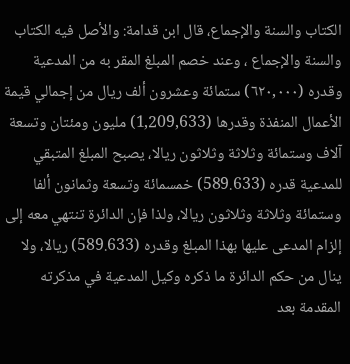الكتاب والسنة والإجماع، قال ابن قدامة: والأصل فيه الكتاب والسنة والإجماع ، وعند خصم المبلغ المقر به من المدعية وقدره (٦٢٠,٠٠٠) ستمائة وعشرون ألف ريال من إجمالي قيمة الأعمال المنفذة وقدرها (1,209,633) مليون ومئتان وتسعة آلاف وستمائة وثلاثة وثلاثون ريالا، يصبح المبلغ المتبقي للمدعية قدره (589.633) خمسمائة وتسعة وثمانون ألفا وستمائة وثلاثة وثلاثون ريالا، ولذا فإن الدائرة تنتهي معه إلى إلزام المدعى عليها بهذا المبلغ وقدره (589.633) ريالا، ولا ينال من حكم الدائرة ما ذكره وكيل المدعية في مذكرته المقدمة بعد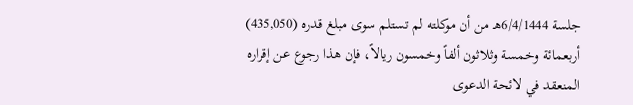جلسة 6/4/1444هـ من أن موكلته لم تستلم سوى مبلغ قدره (435,050) أربعمائة وخمسة وثلاثون ألفاً وخمسون ريالاً، فإن هذا رجوع عن إقراره المنعقد في لائحة الدعوى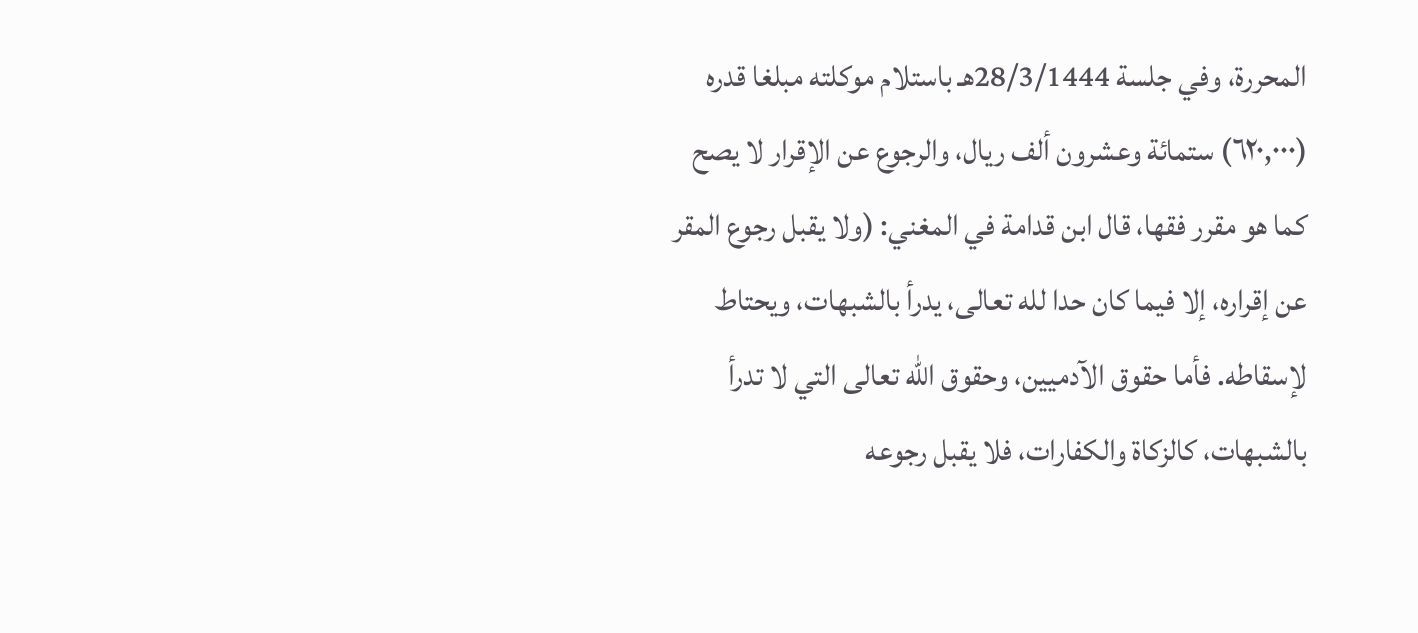المحررة، وفي جلسة 28/3/1444هـ باستلام موكلته مبلغا قدره (٦٢٠,٠٠٠) ستمائة وعشرون ألف ريال، والرجوع عن الإقرار لا يصح كما هو مقرر فقها، قال ابن قدامة في المغني: (ولا يقبل رجوع المقر عن إقراره، إلا فيما كان حدا لله تعالى، يدرأ بالشبهات، ويحتاط لإسقاطه. فأما حقوق الآدميين، وحقوق الله تعالى التي لا تدرأ بالشبهات، كالزكاة والكفارات، فلا يقبل رجوعه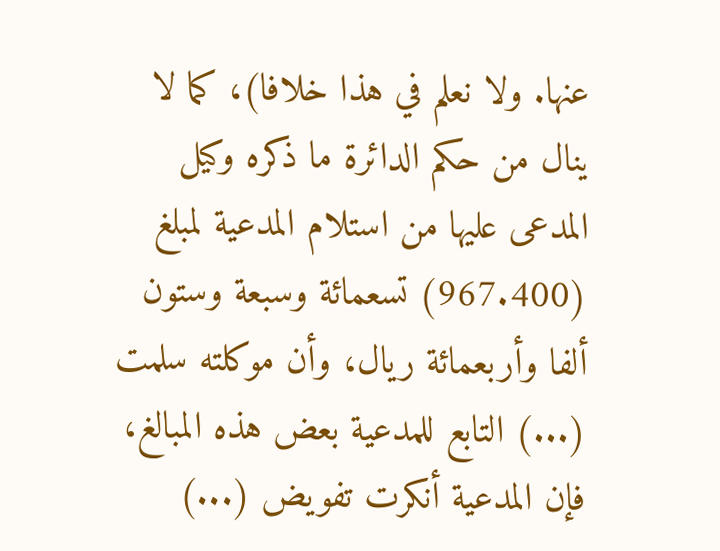عنها. ولا نعلم في هذا خلافا)، كما لا ينال من حكم الدائرة ما ذكره وكيل المدعى عليها من استلام المدعية لمبلغ (967.400) تسعمائة وسبعة وستون ألفا وأربعمائة ريال، وأن موكلته سلمت (...) التابع للمدعية بعض هذه المبالغ، فإن المدعية أنكرت تفويض (...)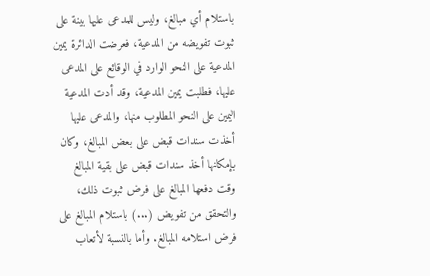باستلام أي مبالغ، وليس للمدعى عليها بينة على ثبوت تفويضه من المدعية، فعرضت الدائرة يمين المدعية على النحو الوارد في الوقائع على المدعى عليها، فطلبت يمين المدعية، وقد أدت المدعية اليمين على النحو المطلوب منها، والمدعى عليها أخذت سندات قبض على بعض المبالغ، وكان بإمكانها أخذ سندات قبض على بقية المبالغ وقت دفعها المبالغ على فرض ثبوت ذلك، والتحقق من تفويض (...) باستلام المبالغ على فرض استلامه المبالغ. وأما بالنسبة لأتعاب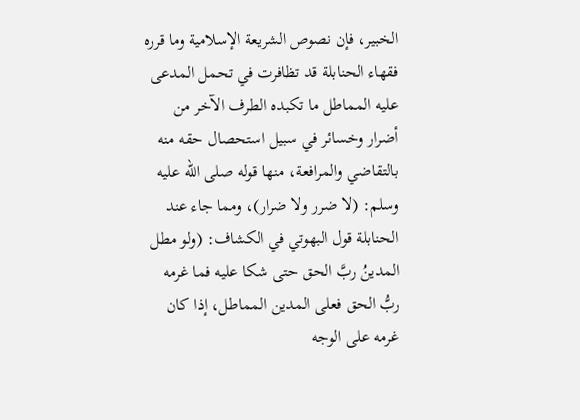الخبير، فإن نصوص الشريعة الإسلامية وما قرره فقهاء الحنابلة قد تظافرت في تحمل المدعى عليه المماطل ما تكبده الطرف الآخر من أضرار وخسائر في سبيل استحصال حقه منه بالتقاضي والمرافعة، منها قوله صلى الله عليه وسلم: (لا ضرر ولا ضرار)، ومما جاء عند الحنابلة قول البهوتي في الكشاف: (ولو مطل المدينُ ربَّ الحق حتى شكا عليه فما غرمه ربُّ الحق فعلى المدين المماطل، إذا كان غرمه على الوجه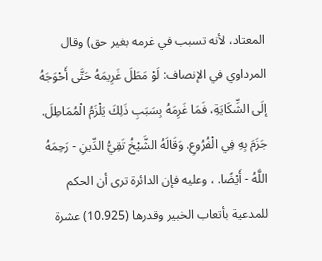المعتاد، لأنه تسبب في غرمه بغير حق) وقال المرداوي في الإنصاف: لَوْ مَطَلَ غَرِيمَهُ حَتَّى أَحْوَجَهُ إلَى الشِّكَايَةِ، فَمَا غَرِمَهُ بِسَبَبِ ذَلِكَ يَلْزَمُ الْمُمَاطِلَ. جَزَمَ بِهِ فِي الْفُرُوعِ. وَقَالَهُ الشَّيْخُ تَقِيُّ الدِّينِ - رَحِمَهُ اللَّهُ - أَيْضًا. ، وعليه فإن الدائرة ترى أن الحكم للمدعية بأتعاب الخبير وقدرها (10.925) عشرة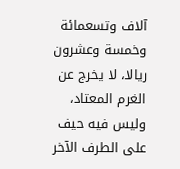آلاف وتسعمائة وخمسة وعشرون ريالا، لا يخرج عن الغرم المعتاد، وليس فيه حيف على الطرف الآخر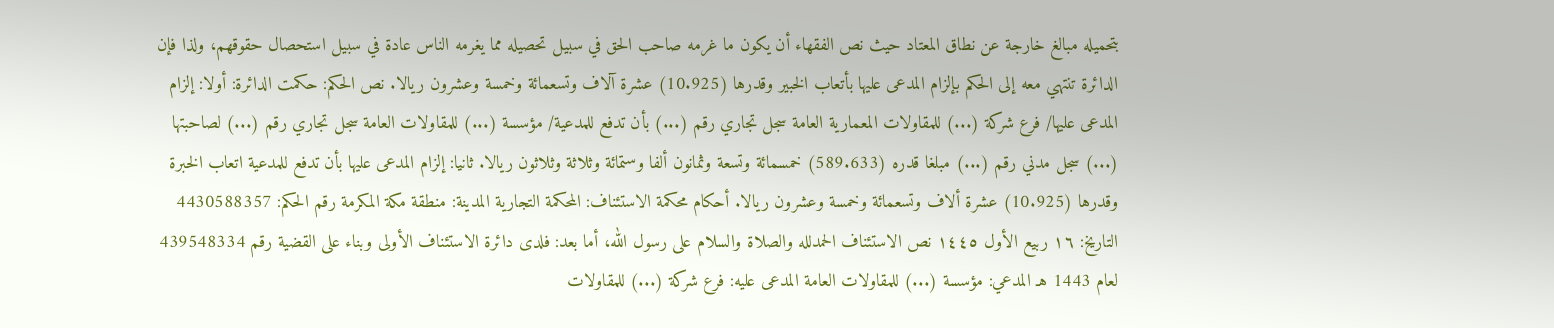بتحميله مبالغ خارجة عن نطاق المعتاد حيث نص الفقهاء أن يكون ما غرمه صاحب الحق في سبيل تحصيله مما يغرمه الناس عادة في سبيل استحصال حقوقهم، ولذا فإن الدائرة تنتهي معه إلى الحكم بإلزام المدعى عليها بأتعاب الخبير وقدرها (10.925) عشرة آلاف وتسعمائة وخمسة وعشرون ريالا. نص الحكم: حكمت الدائرة: أولا: إلزام المدعى عليها/ فرع شركة (...) للمقاولات المعمارية العامة سجل تجاري رقم (...) بأن تدفع للمدعية/ مؤسسة (...) للمقاولات العامة سجل تجاري رقم (...) لصاحبتها (...) سجل مدني رقم (...) مبلغا قدره (589.633) خمسمائة وتسعة وثمانون ألفا وستمائة وثلاثة وثلاثون ريالا. ثانيا: إلزام المدعى عليها بأن تدفع للمدعية اتعاب الخبرة وقدرها (10.925) عشرة ألاف وتسعمائة وخمسة وعشرون ريالا. أحكام محكمة الاستئناف: المحكمة التجارية المدينة: منطقة مكة المكرمة رقم الحكم: 4430588357 التاريخ: ١٦ ربيع الأول ١٤٤٥ نص الاستئناف الحمدلله والصلاة والسلام على رسول الله، أما بعد: فلدى دائرة الاستئناف الأولى وبناء على القضية رقم 439548334 لعام 1443 هـ المدعي: مؤسسة (...) للمقاولات العامة المدعى عليه: فرع شركة (...) للمقاولات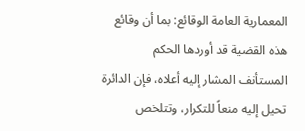المعمارية العامة الوقائع: بما أن وقائع هذه القضية قد أوردها الحكم المستأنف المشار إليه أعلاه، فإن الدائرة تحيل إليه منعاً للتكرار، وتتلخص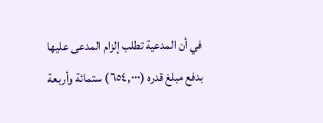في أن المدعية تطلب إلزام المدعى عليها بدفع مبلغ قدره (٦٥٤,٠٠٠) ستمائة وأربعة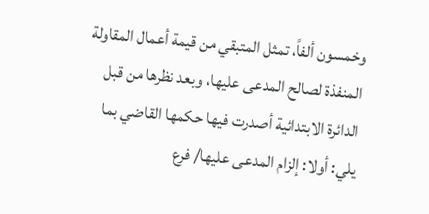وخمسون ألفاً، تمثل المتبقي من قيمة أعمال المقاولة المنفذة لصالح المدعى عليها، وبعد نظرها من قبل الدائرة الابتدائية أصدرت فيها حكمها القاضي بما يلي: أولا: إلزام المدعى عليها/ فرع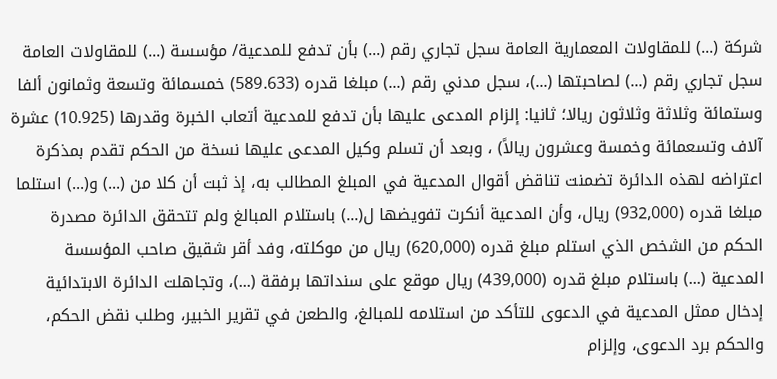شركة (...) للمقاولات المعمارية العامة سجل تجاري رقم (...) بأن تدفع للمدعية/ مؤسسة (...) للمقاولات العامة سجل تجاري رقم (...) لصاحبتها (...)، سجل مدني رقم (...) مبلغا قدره (589.633) خمسمائة وتسعة وثمانون ألفا وستمائة وثلاثة وثلاثون ريالا؛ ثانيا: إلزام المدعى عليها بأن تدفع للمدعية أتعاب الخبرة وقدرها (10.925) عشرة آلاف وتسعمائة وخمسة وعشرون ريالاً) ، وبعد أن تسلم وكيل المدعى عليها نسخة من الحكم تقدم بمذكرة اعتراضه لهذه الدائرة تضمنت تناقض أقوال المدعية في المبلغ المطالب به، إذ ثبت أن كلا من (...) و(...) استلما مبلغا قدره (932,000) ريال، وأن المدعية أنكرت تفويضها ل(...) باستلام المبالغ ولم تتحقق الدائرة مصدرة الحكم من الشخص الذي استلم مبلغ قدره (620,000) ريال من موكلته، وفد أقر شقيق صاحب المؤسسة المدعية (...) باستلام مبلغ قدره (439,000) ريال موقع على سنداتها برفقة (...)، وتجاهلت الدائرة الابتدائية إدخال ممثل المدعية في الدعوى للتأكد من استلامه للمبالغ، والطعن في تقرير الخبير، وطلب نقض الحكم، والحكم برد الدعوى، وإلزام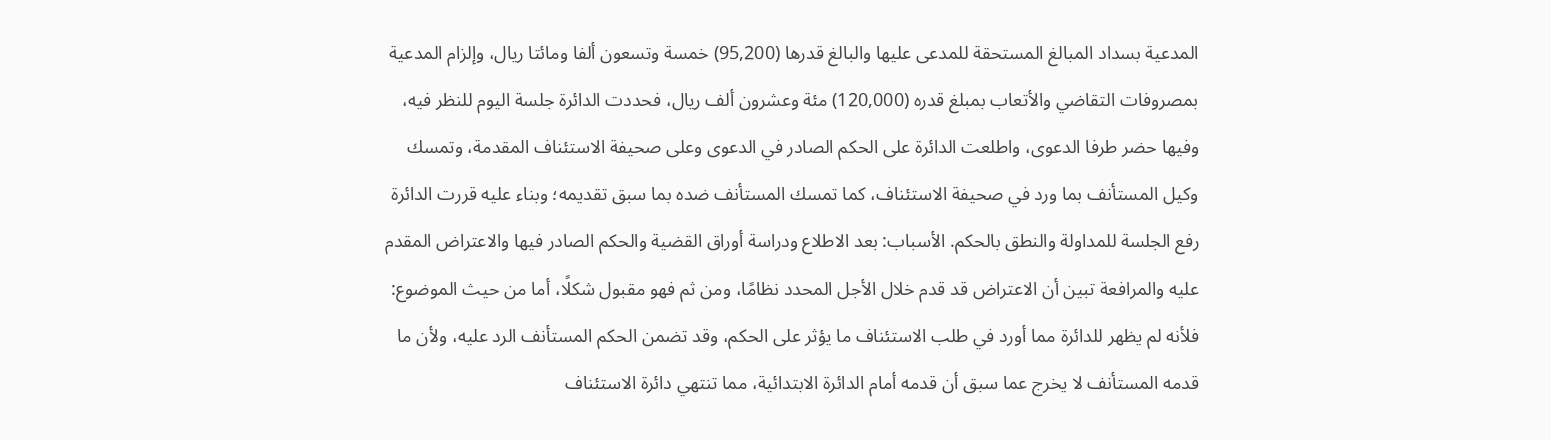المدعية بسداد المبالغ المستحقة للمدعى عليها والبالغ قدرها (95,200) خمسة وتسعون ألفا ومائتا ريال، وإلزام المدعية بمصروفات التقاضي والأتعاب بمبلغ قدره (120,000) مئة وعشرون ألف ريال، فحددت الدائرة جلسة اليوم للنظر فيه، وفيها حضر طرفا الدعوى، واطلعت الدائرة على الحكم الصادر في الدعوى وعلى صحيفة الاستئناف المقدمة، وتمسك وكيل المستأنف بما ورد في صحيفة الاستئناف، كما تمسك المستأنف ضده بما سبق تقديمه؛ وبناء عليه قررت الدائرة رفع الجلسة للمداولة والنطق بالحكم. الأسباب: بعد الاطلاع ودراسة أوراق القضية والحكم الصادر فيها والاعتراض المقدم عليه والمرافعة تبين أن الاعتراض قد قدم خلال الأجل المحدد نظامًا، ومن ثم فهو مقبول شكلًا، أما من حيث الموضوع: فلأنه لم يظهر للدائرة مما أورد في طلب الاستئناف ما يؤثر على الحكم، وقد تضمن الحكم المستأنف الرد عليه، ولأن ما قدمه المستأنف لا يخرج عما سبق أن قدمه أمام الدائرة الابتدائية، مما تنتهي دائرة الاستئناف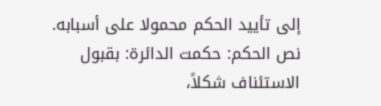إلى تأييد الحكم محمولا على أسبابه. نص الحكم: حكمت الدائرة: بقبول الاستئناف شكلاً،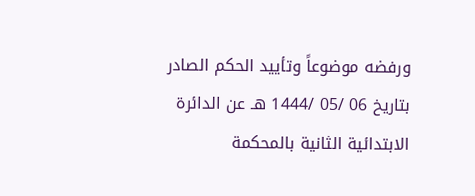ورفضه موضوعاً وتأييد الحكم الصادر بتاريخ 06 /05 /1444 هـ عن الدائرة الابتدائية الثانية بالمحكمة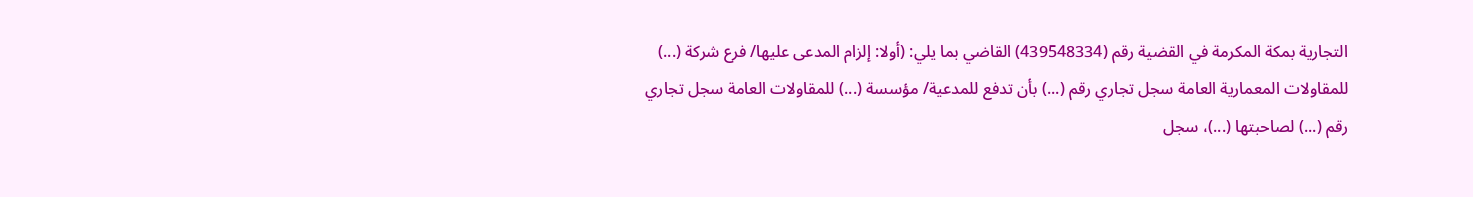التجارية بمكة المكرمة في القضية رقم (439548334) القاضي بما يلي: (أولا: إلزام المدعى عليها/ فرع شركة (...) للمقاولات المعمارية العامة سجل تجاري رقم (...) بأن تدفع للمدعية/ مؤسسة (...) للمقاولات العامة سجل تجاري رقم (...) لصاحبتها (...)، سجل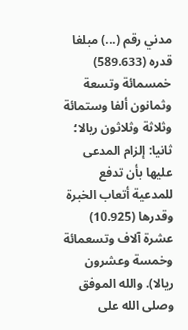مدني رقم (...) مبلغا قدره (589.633) خمسمائة وتسعة وثمانون ألفا وستمائة وثلاثة وثلاثون ريالا؛ ثانيا: إلزام المدعى عليها بأن تدفع للمدعية أتعاب الخبرة وقدرها (10.925) عشرة آلاف وتسعمائة وخمسة وعشرون ريالا). والله الموفق وصلى الله على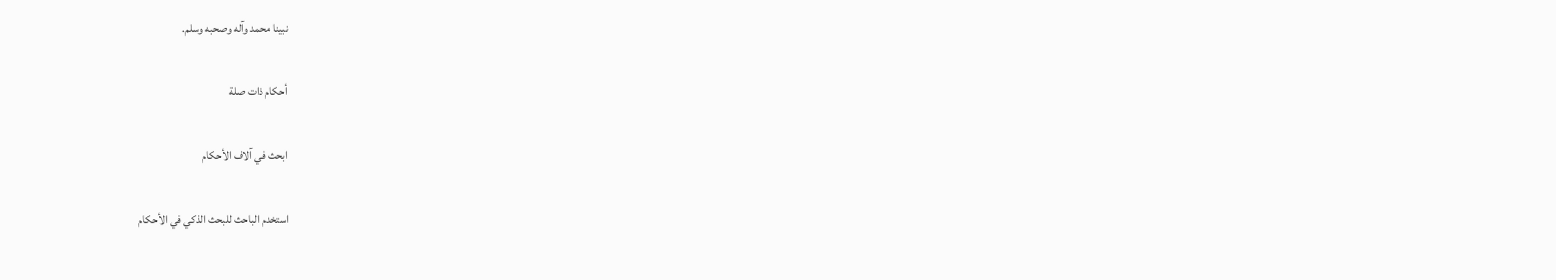نبينا محمد وآله وصحبه وسلم.

أحكام ذات صلة

ابحث في آلاف الأحكام

استخدم الباحث للبحث الذكي في الأحكام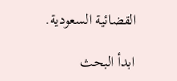القضائية السعودية.

ابدأ البحث